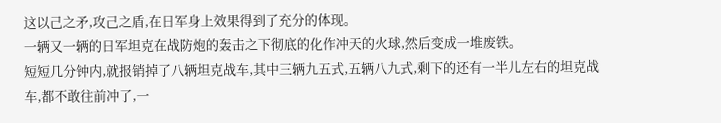这以己之矛,攻己之盾,在日军身上效果得到了充分的体现。
一辆又一辆的日军坦克在战防炮的轰击之下彻底的化作冲天的火球,然后变成一堆废铁。
短短几分钟内,就报销掉了八辆坦克战车,其中三辆九五式,五辆八九式,剩下的还有一半儿左右的坦克战车,都不敢往前冲了,一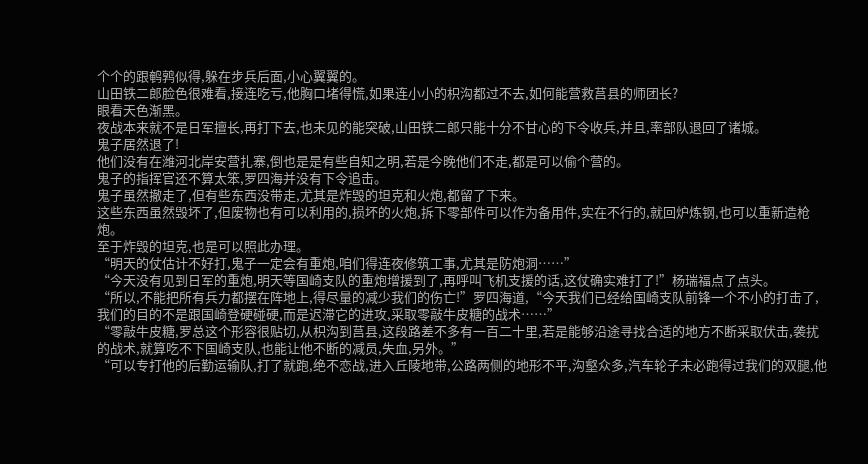个个的跟鹌鹑似得,躲在步兵后面,小心翼翼的。
山田铁二郎脸色很难看,接连吃亏,他胸口堵得慌,如果连小小的枳沟都过不去,如何能营救莒县的师团长?
眼看天色渐黑。
夜战本来就不是日军擅长,再打下去,也未见的能突破,山田铁二郎只能十分不甘心的下令收兵,并且,率部队退回了诸城。
鬼子居然退了!
他们没有在潍河北岸安营扎寨,倒也是是有些自知之明,若是今晚他们不走,都是可以偷个营的。
鬼子的指挥官还不算太笨,罗四海并没有下令追击。
鬼子虽然撤走了,但有些东西没带走,尤其是炸毁的坦克和火炮,都留了下来。
这些东西虽然毁坏了,但废物也有可以利用的,损坏的火炮,拆下零部件可以作为备用件,实在不行的,就回炉炼钢,也可以重新造枪炮。
至于炸毁的坦克,也是可以照此办理。
“明天的仗估计不好打,鬼子一定会有重炮,咱们得连夜修筑工事,尤其是防炮洞……”
“今天没有见到日军的重炮,明天等国崎支队的重炮增援到了,再呼叫飞机支援的话,这仗确实难打了!”杨瑞福点了点头。
“所以,不能把所有兵力都摆在阵地上,得尽量的减少我们的伤亡!”罗四海道,“今天我们已经给国崎支队前锋一个不小的打击了,我们的目的不是跟国崎登硬碰硬,而是迟滞它的进攻,采取零敲牛皮糖的战术……”
“零敲牛皮糖,罗总这个形容很贴切,从枳沟到莒县,这段路差不多有一百二十里,若是能够沿途寻找合适的地方不断采取伏击,袭扰的战术,就算吃不下国崎支队,也能让他不断的减员,失血,另外。”
“可以专打他的后勤运输队,打了就跑,绝不恋战,进入丘陵地带,公路两侧的地形不平,沟壑众多,汽车轮子未必跑得过我们的双腿,他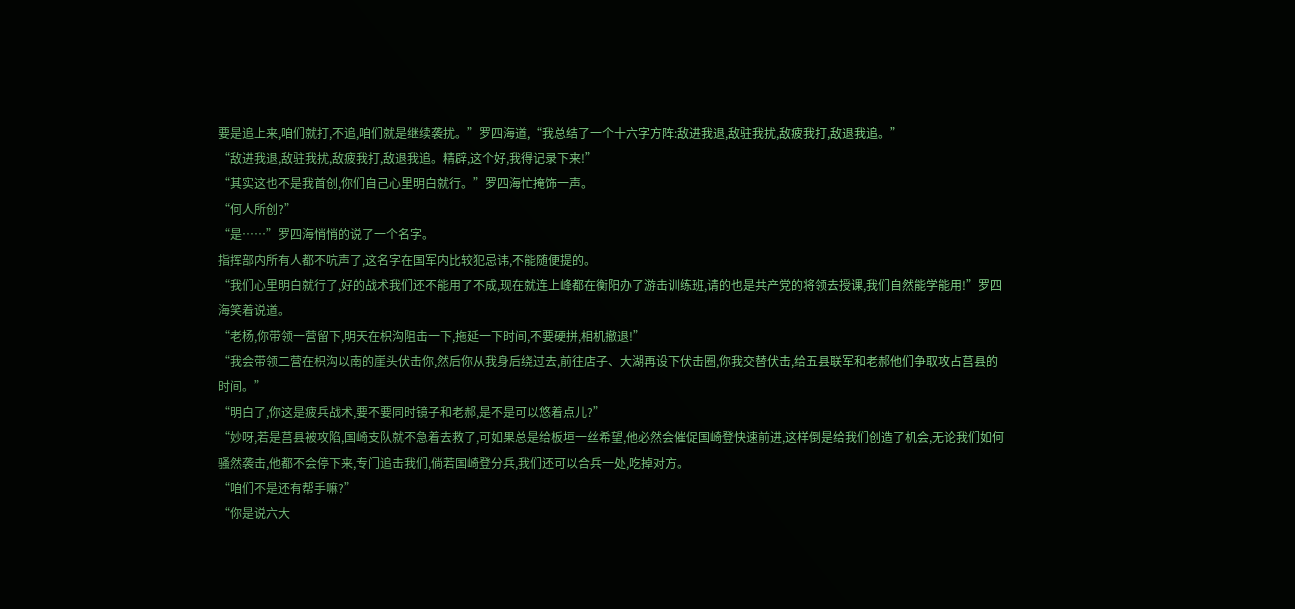要是追上来,咱们就打,不追,咱们就是继续袭扰。”罗四海道,“我总结了一个十六字方阵:敌进我退,敌驻我扰,敌疲我打,敌退我追。”
“敌进我退,敌驻我扰,敌疲我打,敌退我追。精辟,这个好,我得记录下来!”
“其实这也不是我首创,你们自己心里明白就行。”罗四海忙掩饰一声。
“何人所创?”
“是……”罗四海悄悄的说了一个名字。
指挥部内所有人都不吭声了,这名字在国军内比较犯忌讳,不能随便提的。
“我们心里明白就行了,好的战术我们还不能用了不成,现在就连上峰都在衡阳办了游击训练班,请的也是共产党的将领去授课,我们自然能学能用!”罗四海笑着说道。
“老杨,你带领一营留下,明天在枳沟阻击一下,拖延一下时间,不要硬拼,相机撤退!”
“我会带领二营在枳沟以南的崖头伏击你,然后你从我身后绕过去,前往店子、大湖再设下伏击圈,你我交替伏击,给五县联军和老郝他们争取攻占莒县的时间。”
“明白了,你这是疲兵战术,要不要同时镜子和老郝,是不是可以悠着点儿?”
“妙呀,若是莒县被攻陷,国崎支队就不急着去救了,可如果总是给板垣一丝希望,他必然会催促国崎登快速前进,这样倒是给我们创造了机会,无论我们如何骚然袭击,他都不会停下来,专门追击我们,倘若国崎登分兵,我们还可以合兵一处,吃掉对方。
“咱们不是还有帮手嘛?”
“你是说六大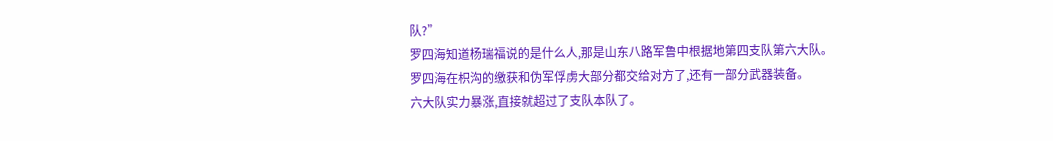队?”
罗四海知道杨瑞福说的是什么人,那是山东八路军鲁中根据地第四支队第六大队。
罗四海在枳沟的缴获和伪军俘虏大部分都交给对方了,还有一部分武器装备。
六大队实力暴涨,直接就超过了支队本队了。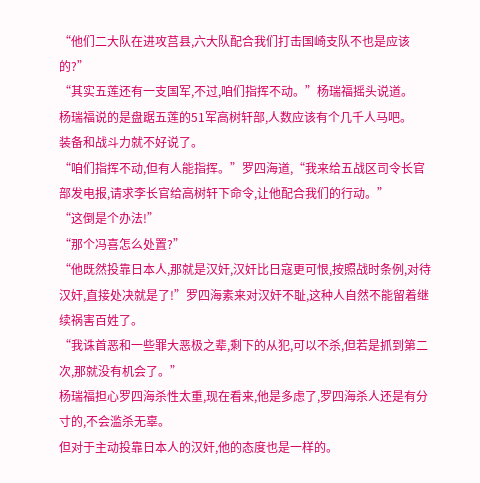“他们二大队在进攻莒县,六大队配合我们打击国崎支队不也是应该的?”
“其实五莲还有一支国军,不过,咱们指挥不动。”杨瑞福摇头说道。
杨瑞福说的是盘踞五莲的51军高树轩部,人数应该有个几千人马吧。
装备和战斗力就不好说了。
“咱们指挥不动,但有人能指挥。”罗四海道,“我来给五战区司令长官部发电报,请求李长官给高树轩下命令,让他配合我们的行动。”
“这倒是个办法!”
“那个冯喜怎么处置?”
“他既然投靠日本人,那就是汉奸,汉奸比日寇更可恨,按照战时条例,对待汉奸,直接处决就是了!”罗四海素来对汉奸不耻,这种人自然不能留着继续祸害百姓了。
“我诛首恶和一些罪大恶极之辈,剩下的从犯,可以不杀,但若是抓到第二次,那就没有机会了。”
杨瑞福担心罗四海杀性太重,现在看来,他是多虑了,罗四海杀人还是有分寸的,不会滥杀无辜。
但对于主动投靠日本人的汉奸,他的态度也是一样的。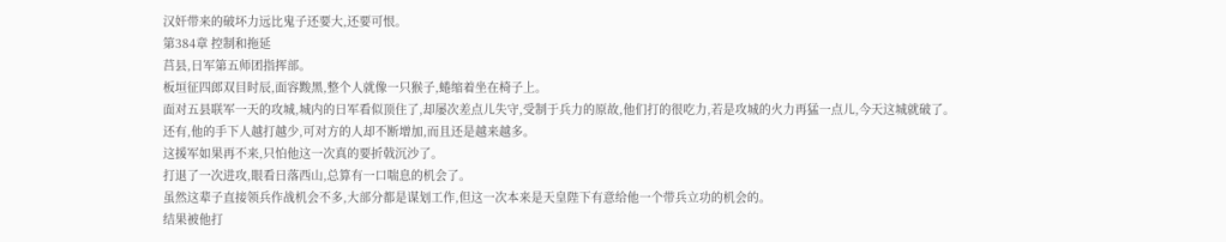汉奸带来的破坏力远比鬼子还要大,还要可恨。
第384章 控制和拖延
莒县,日军第五师团指挥部。
板垣征四郎双目时辰,面容黢黑,整个人就像一只猴子,蜷缩着坐在椅子上。
面对五县联军一天的攻城,城内的日军看似顶住了,却屡次差点儿失守,受制于兵力的原故,他们打的很吃力,若是攻城的火力再猛一点儿,今天这城就破了。
还有,他的手下人越打越少,可对方的人却不断增加,而且还是越来越多。
这援军如果再不来,只怕他这一次真的要折戟沉沙了。
打退了一次进攻,眼看日落西山,总算有一口喘息的机会了。
虽然这辈子直接领兵作战机会不多,大部分都是谋划工作,但这一次本来是天皇陛下有意给他一个带兵立功的机会的。
结果被他打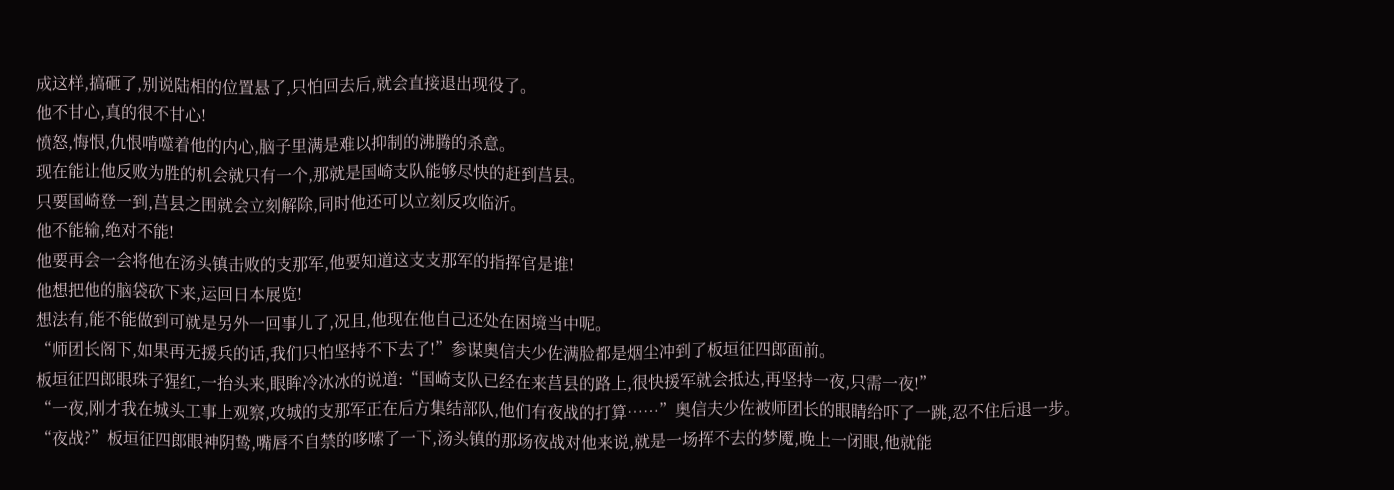成这样,搞砸了,别说陆相的位置悬了,只怕回去后,就会直接退出现役了。
他不甘心,真的很不甘心!
愤怒,悔恨,仇恨啃噬着他的内心,脑子里满是难以抑制的沸腾的杀意。
现在能让他反败为胜的机会就只有一个,那就是国崎支队能够尽快的赶到莒县。
只要国崎登一到,莒县之围就会立刻解除,同时他还可以立刻反攻临沂。
他不能输,绝对不能!
他要再会一会将他在汤头镇击败的支那军,他要知道这支支那军的指挥官是谁!
他想把他的脑袋砍下来,运回日本展览!
想法有,能不能做到可就是另外一回事儿了,况且,他现在他自己还处在困境当中呢。
“师团长阁下,如果再无援兵的话,我们只怕坚持不下去了!”参谋奥信夫少佐满脸都是烟尘冲到了板垣征四郎面前。
板垣征四郎眼珠子猩红,一抬头来,眼眸冷冰冰的说道:“国崎支队已经在来莒县的路上,很快援军就会抵达,再坚持一夜,只需一夜!”
“一夜,刚才我在城头工事上观察,攻城的支那军正在后方集结部队,他们有夜战的打算……”奥信夫少佐被师团长的眼睛给吓了一跳,忍不住后退一步。
“夜战?”板垣征四郎眼神阴鸷,嘴唇不自禁的哆嗦了一下,汤头镇的那场夜战对他来说,就是一场挥不去的梦魇,晚上一闭眼,他就能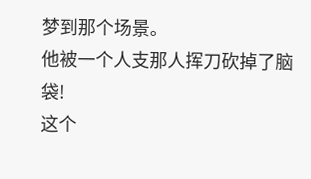梦到那个场景。
他被一个人支那人挥刀砍掉了脑袋!
这个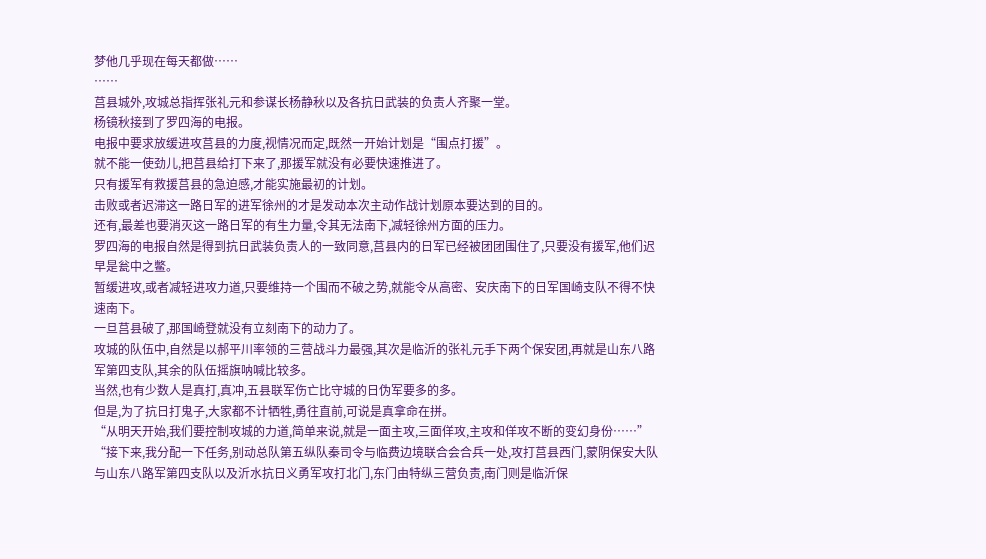梦他几乎现在每天都做……
……
莒县城外,攻城总指挥张礼元和参谋长杨静秋以及各抗日武装的负责人齐聚一堂。
杨镜秋接到了罗四海的电报。
电报中要求放缓进攻莒县的力度,视情况而定,既然一开始计划是“围点打援”。
就不能一使劲儿,把莒县给打下来了,那援军就没有必要快速推进了。
只有援军有救援莒县的急迫感,才能实施最初的计划。
击败或者迟滞这一路日军的进军徐州的才是发动本次主动作战计划原本要达到的目的。
还有,最差也要消灭这一路日军的有生力量,令其无法南下,减轻徐州方面的压力。
罗四海的电报自然是得到抗日武装负责人的一致同意,莒县内的日军已经被团团围住了,只要没有援军,他们迟早是瓮中之鳖。
暂缓进攻,或者减轻进攻力道,只要维持一个围而不破之势,就能令从高密、安庆南下的日军国崎支队不得不快速南下。
一旦莒县破了,那国崎登就没有立刻南下的动力了。
攻城的队伍中,自然是以郝平川率领的三营战斗力最强,其次是临沂的张礼元手下两个保安团,再就是山东八路军第四支队,其余的队伍摇旗呐喊比较多。
当然,也有少数人是真打,真冲,五县联军伤亡比守城的日伪军要多的多。
但是,为了抗日打鬼子,大家都不计牺牲,勇往直前,可说是真拿命在拼。
“从明天开始,我们要控制攻城的力道,简单来说,就是一面主攻,三面佯攻,主攻和佯攻不断的变幻身份……”
“接下来,我分配一下任务,别动总队第五纵队秦司令与临费边境联合会合兵一处,攻打莒县西门,蒙阴保安大队与山东八路军第四支队以及沂水抗日义勇军攻打北门,东门由特纵三营负责,南门则是临沂保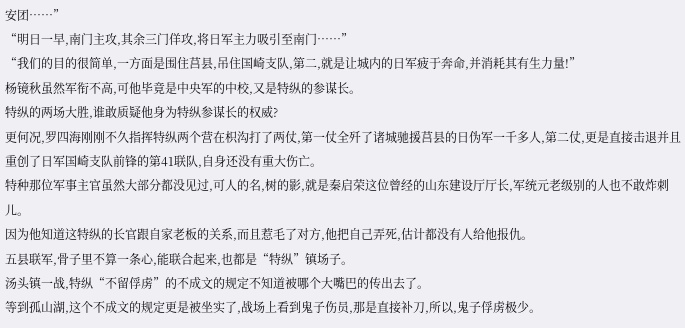安团……”
“明日一早,南门主攻,其余三门佯攻,将日军主力吸引至南门……”
“我们的目的很简单,一方面是围住莒县,吊住国崎支队,第二,就是让城内的日军疲于奔命,并消耗其有生力量!”
杨镜秋虽然军衔不高,可他毕竟是中央军的中校,又是特纵的参谋长。
特纵的两场大胜,谁敢质疑他身为特纵参谋长的权威?
更何况,罗四海刚刚不久指挥特纵两个营在枳沟打了两仗,第一仗全歼了诸城驰援莒县的日伪军一千多人,第二仗,更是直接击退并且重创了日军国崎支队前锋的第41联队,自身还没有重大伤亡。
特种那位军事主官虽然大部分都没见过,可人的名,树的影,就是秦启荣这位曾经的山东建设厅厅长,军统元老级别的人也不敢炸刺儿。
因为他知道这特纵的长官跟自家老板的关系,而且惹毛了对方,他把自己弄死,估计都没有人给他报仇。
五县联军,骨子里不算一条心,能联合起来,也都是“特纵”镇场子。
汤头镇一战,特纵“不留俘虏”的不成文的规定不知道被哪个大嘴巴的传出去了。
等到孤山湖,这个不成文的规定更是被坐实了,战场上看到鬼子伤员,那是直接补刀,所以,鬼子俘虏极少。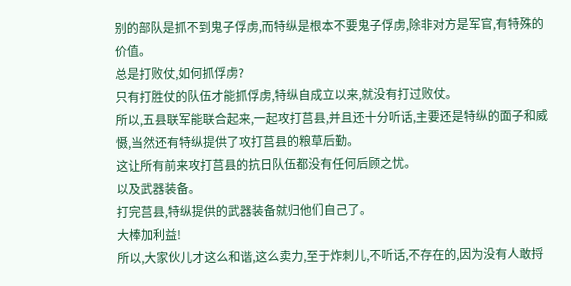别的部队是抓不到鬼子俘虏,而特纵是根本不要鬼子俘虏,除非对方是军官,有特殊的价值。
总是打败仗,如何抓俘虏?
只有打胜仗的队伍才能抓俘虏,特纵自成立以来,就没有打过败仗。
所以,五县联军能联合起来,一起攻打莒县,并且还十分听话,主要还是特纵的面子和威慑,当然还有特纵提供了攻打莒县的粮草后勤。
这让所有前来攻打莒县的抗日队伍都没有任何后顾之忧。
以及武器装备。
打完莒县,特纵提供的武器装备就归他们自己了。
大棒加利益!
所以,大家伙儿才这么和谐,这么卖力,至于炸刺儿,不听话,不存在的,因为没有人敢捋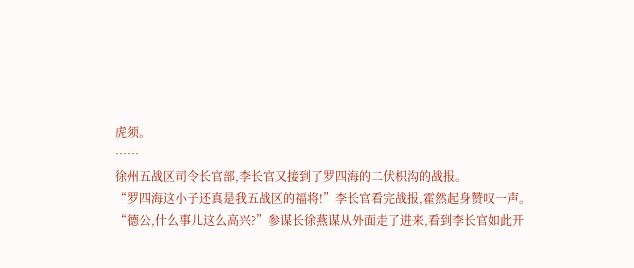虎须。
……
徐州五战区司令长官部,李长官又接到了罗四海的二伏枳沟的战报。
“罗四海这小子还真是我五战区的福将!”李长官看完战报,霍然起身赞叹一声。
“德公,什么事儿这么高兴?”参谋长徐燕谋从外面走了进来,看到李长官如此开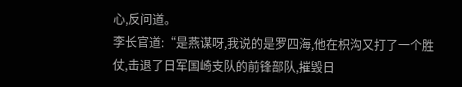心,反问道。
李长官道:“是燕谋呀,我说的是罗四海,他在枳沟又打了一个胜仗,击退了日军国崎支队的前锋部队,摧毁日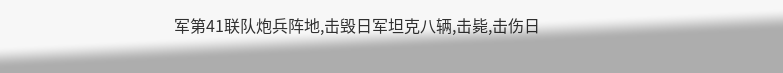军第41联队炮兵阵地,击毁日军坦克八辆,击毙,击伤日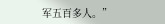军五百多人。”